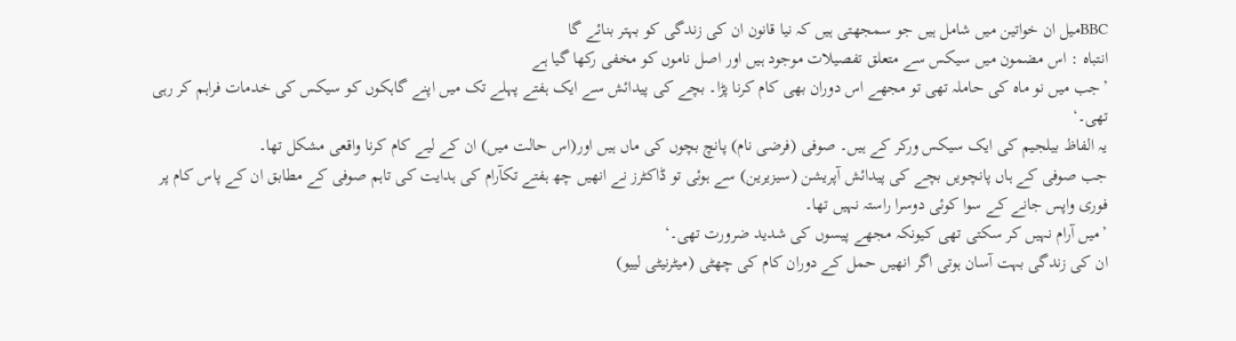BBCمیل ان خواتین میں شامل ہیں جو سمجھتی ہیں کہ نیا قانون ان کی زندگی کو بہتر بنائے گا
انتباہ : اس مضمون میں سیکس سے متعلق تفصیلات موجود ہیں اور اصل ناموں کو مخفی رکھا گیا ہے
’جب میں نو ماہ کی حاملہ تھی تو مجھے اس دوران بھی کام کرنا پڑا۔ بچے کی پیدائش سے ایک ہفتے پہلے تک میں اپنے گاہکوں کو سیکس کی خدمات فراہم کر رہی تھی۔‘
یہ الفاظ بیلجیم کی ایک سیکس ورکر کے ہیں۔ صوفی (فرضی نام) پانچ بچوں کی ماں ہیں اور(اس حالت میں) ان کے لیے کام کرنا واقعی مشکل تھا۔
جب صوفی کے ہاں پانچویں بچے کی پیدائش آپریشن (سیزیرین) سے ہوئی تو ڈاکٹرز نے انھیں چھ ہفتے تکآرام کی ہدایت کی تاہم صوفی کے مطابق ان کے پاس کام پر فوری واپس جانے کے سوا کوئی دوسرا راستہ نہیں تھا۔
’میں آرام نہیں کر سکتی تھی کیونکہ مجھے پیسوں کی شدید ضرورت تھی۔‘
ان کی زندگی بہت آسان ہوتی اگر انھیں حمل کے دوران کام کی چھٹی (میٹرنیٹی لییو)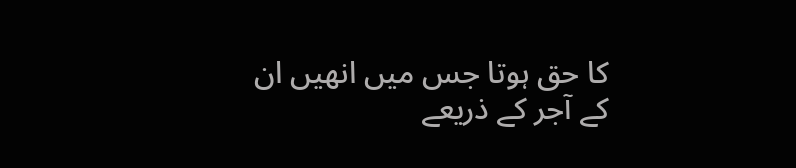کا حق ہوتا جس میں انھیں ان کے آجر کے ذریعے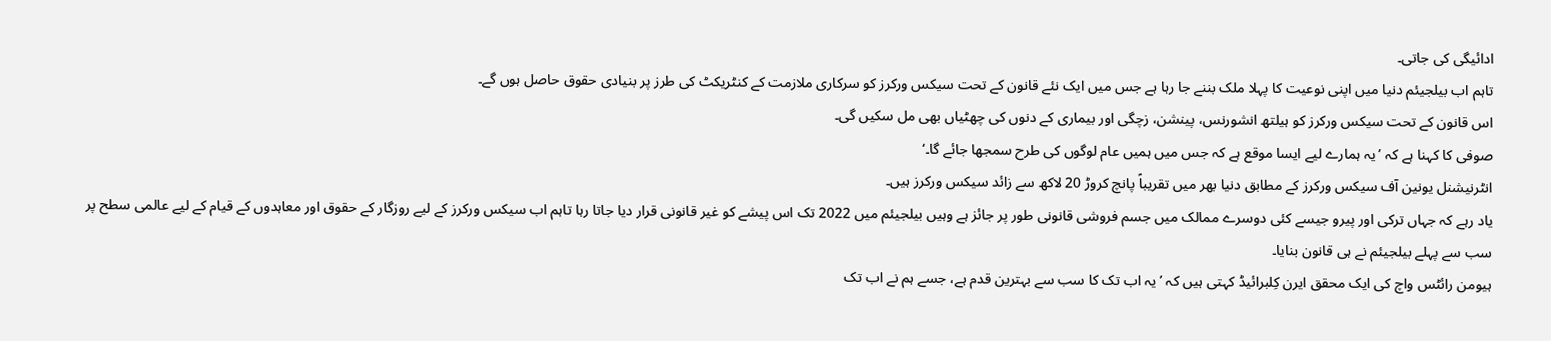ادائیگی کی جاتی۔
تاہم اب بیلجیئم دنیا میں اپنی نوعیت کا پہلا ملک بننے جا رہا ہے جس میں ایک نئے قانون کے تحت سیکس ورکرز کو سرکاری ملازمت کے کنٹریکٹ کی طرز پر بنیادی حقوق حاصل ہوں گے۔
اس قانون کے تحت سیکس ورکرز کو ہیلتھ انشورنس، پینشن، زچگی اور بیماری کے دنوں کی چھٹیاں بھی مل سکیں گی۔
صوفی کا کہنا ہے کہ ’یہ ہمارے لیے ایسا موقع ہے کہ جس میں ہمیں عام لوگوں کی طرح سمجھا جائے گا۔‘
انٹرنیشنل یونین آف سیکس ورکرز کے مطابق دنیا بھر میں تقریباً پانچ کروڑ 20 لاکھ سے زائد سیکس ورکرز ہیں۔
یاد رہے کہ جہاں ترکی اور پیرو جیسے کئی دوسرے ممالک میں جسم فروشی قانونی طور پر جائز ہے وہیں بیلجیئم میں 2022 تک اس پیشے کو غیر قانونی قرار دیا جاتا رہا تاہم اب سیکس ورکرز کے لیے روزگار کے حقوق اور معاہدوں کے قیام کے لیے عالمی سطح پر سب سے پہلے بیلجیئم نے ہی قانون بنایا۔
ہیومن رائٹس واچ کی ایک محقق ایرن کِلبرائیڈ کہتی ہیں کہ ’یہ اب تک کا سب سے بہترین قدم ہے، جسے ہم نے اب تک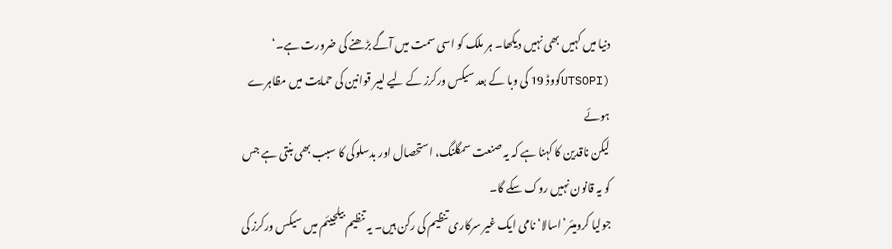دنیا میں کہیں بھی نہیں دیکھا۔ ہر ملک کو اسی سمت میں آگے بڑھنے کی ضرورت ہے۔‘
(UTSOPIکووڈ 19 کی وبا کے بعد سیکس ورکرز کے لیے لیبر قوانین کی حمایت میں مظاہرے ہوئے
لیکن ناقدین کا کہنا ہے کہ یہ صنعت سمگلنگ، استحصال اور بدسلوکی کا سبب بھی بنتی ہے جس کو یہ قانون نہیں روک سکے گا۔
جولیا کرومیئر’اسالا‘ نامی ایک غیر سرکاری تنظیم کی رکن ہیں۔ یہ تنظیم بیلجیئم میں سیکس ورکرز کی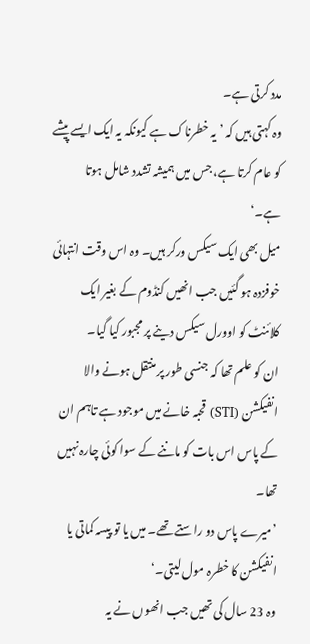مدد کرتی ہے۔
وہ کہتی ہیں کہ ’یہ خطرناک ہے کیونکہ یہ ایک ایسے پیشے کو عام کرتا ہے، جس میں ہمیشہ تشدد شامل ہوتا ہے۔‘
میل بھی ایک سیکس ورکر ہیں۔ وہ اس وقت انتہائی خوفزدہ ہو گئیں جب انھیں کنڈوم کے بغیر ایک کلائنٹ کو اوورل سیکس دینے پر مجبور کیا گیا۔
ان کو علم تھا کہ جنسی طور پر منتقل ہونے والا انفیکشن (STI) قحبہ خانے میں موجود ہے تاہم ان کے پاس اس بات کو ماننے کے سوا کوئی چارہ نہیں تھا۔
’میرے پاس دو راستے تھے۔ میں یا تو پیسہ کماتی یا انفیکشن کا خطرہ مول لیتی۔‘
وہ 23 سال کی تھیں جب انھوں نے یہ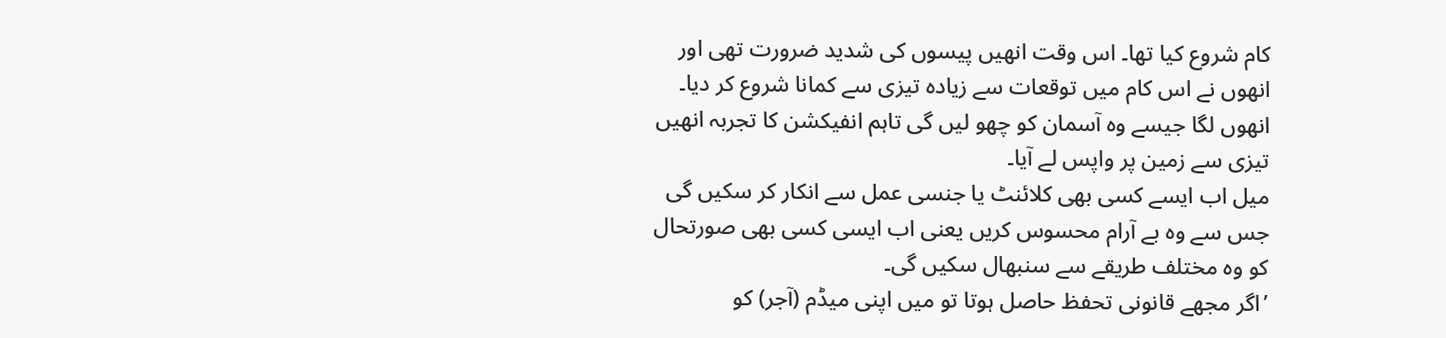کام شروع کیا تھا۔ اس وقت انھیں پیسوں کی شدید ضرورت تھی اور انھوں نے اس کام میں توقعات سے زیادہ تیزی سے کمانا شروع کر دیا۔
انھوں لگا جیسے وہ آسمان کو چھو لیں گی تاہم انفیکشن کا تجربہ انھیں تیزی سے زمین پر واپس لے آیا۔
میل اب ایسے کسی بھی کلائنٹ یا جنسی عمل سے انکار کر سکیں گی جس سے وہ بے آرام محسوس کریں یعنی اب ایسی کسی بھی صورتحال کو وہ مختلف طریقے سے سنبھال سکیں گی۔
’اگر مجھے قانونی تحفظ حاصل ہوتا تو میں اپنی میڈم (آجر) کو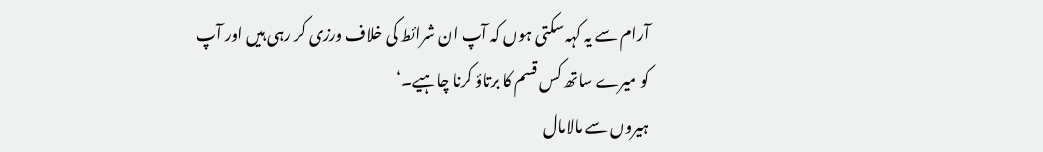آرام سے یہ کہہ سکتی ہوں کہ آپ ان شرائط کی خلاف ورزی کر رہی ہیں اور آپ کو میرے ساتھ کس قسم کا برتاؤ کرنا چاہیے۔‘
ہیروں سے مالامال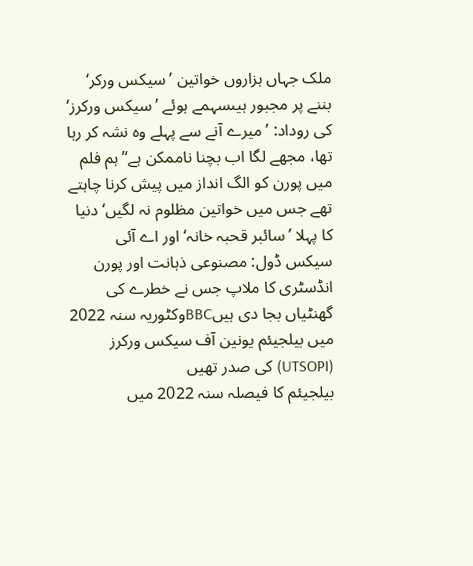ملک جہاں ہزاروں خواتین ’سیکس ورکر‘ بننے پر مجبور ہیںسہمے ہوئے ’سیکس ورکرز‘ کی روداد: ’میرے آنے سے پہلے وہ نشہ کر رہا تھا، مجھے لگا اب بچنا ناممکن ہے‘’ہم فلم میں پورن کو الگ انداز میں پیش کرنا چاہتے تھے جس میں خواتین مظلوم نہ لگیں‘دنیا کا پہلا ’سائبر قحبہ خانہ‘ اور اے آئی سیکس ڈول: مصنوعی ذہانت اور پورن انڈسٹری کا ملاپ جس نے خطرے کی گھنٹیاں بجا دی ہیںBBCوکٹوریہ سنہ 2022 میں بیلجیئم یونین آف سیکس ورکرز (UTSOPI) کی صدر تھیں
بیلجیئم کا فیصلہ سنہ 2022 میں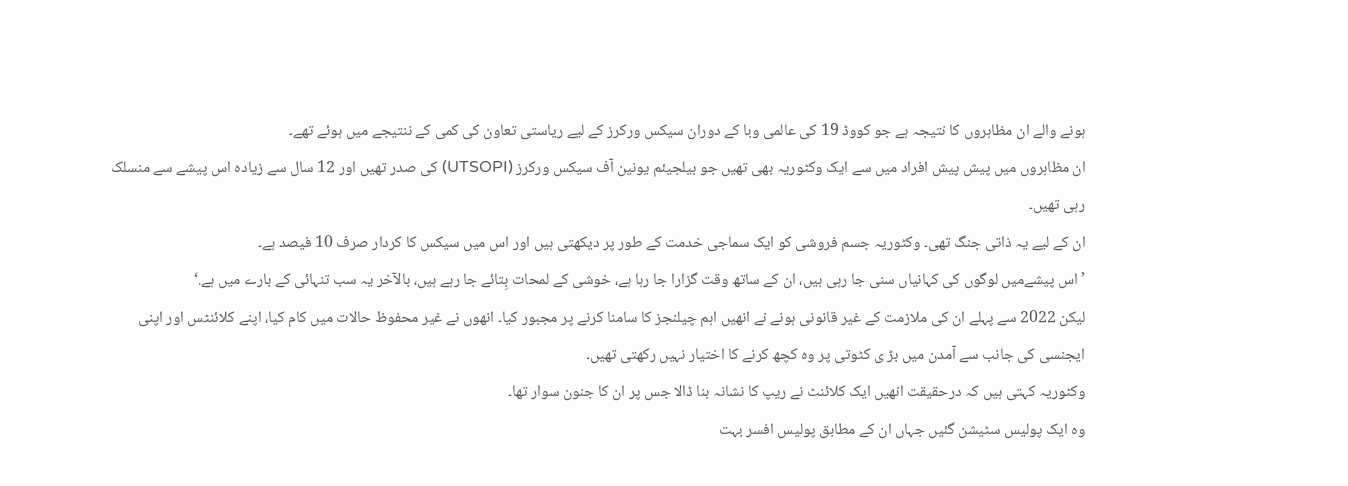ہونے والے ان مظاہروں کا نتیجہ ہے جو کووڈ 19 کی عالمی وبا کے دوران سیکس ورکرز کے لیے ریاستی تعاون کی کمی کے ننتیجے میں ہوئے تھے۔
ان مظاہروں میں پیش پیش افراد میں سے ایک وکٹوریہ بھی تھیں جو بیلجیئم یونین آف سیکس ورکرز (UTSOPI) کی صدر تھیں اور 12 سال سے زیادہ اس پیشے سے منسلک رہی تھیں۔
ان کے لیے یہ ذاتی جنگ تھی۔ وکٹوریہ جسم فروشی کو ایک سماجی خدمت کے طور پر دیکھتی ہیں اور اس میں سیکس کا کردار صرف 10 فیصد ہے۔
’اس پیشےمیں لوگوں کی کہانیاں سنی جا رہی ہیں، ان کے ساتھ وقت گزارا جا رہا ہے، خوشی کے لمحات بِتائے جا رہے ہیں، بالآخر یہ سب تنہائی کے بارے میں ہے.‘
لیکن 2022 سے پہلے ان کی ملازمت کے غیر قانونی ہونے نے انھیں اہم چیلنجز کا سامنا کرنے پر مجبور کیا۔ انھوں نے غیر محفوظ حالات میں کام کیا، اپنے کلائنٹس اور اپنی ایجنسی کی جانب سے آمدن میں بڑ ی کٹوتی پر وہ کچھ کرنے کا اختیار نہیں رکھتی تھیں۔
وکٹوریہ کہتی ہیں کہ درحقیقت انھیں ایک کلائنٹ نے ریپ کا نشانہ بنا ڈالا جس پر ان کا جنون سوار تھا۔
وہ ایک پولیس سٹیشن گئیں جہاں ان کے مطابق پولیس افسر بہت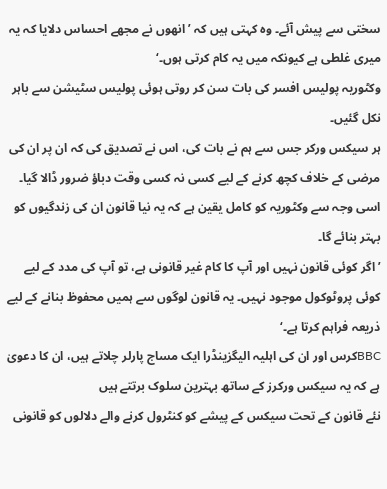سختی سے پیش آئے۔ وہ کہتی ہیں کہ ’انھوں نے مجھے احساس دلایا کہ یہ میری غلطی ہے کیونکہ میں یہ کام کرتی ہوں۔‘
وکٹوریہ پولیس افسر کی بات سن کر روتی ہوئی پولیس سٹیشن سے باہر نکل گئیں۔
ہر سیکس ورکر جس سے ہم نے بات کی، اس نے تصدیق کی کہ ان پر ان کی مرضی کے خلاف کچھ کرنے کے لیے کسی نہ کسی وقت دباؤ ضرور ڈالا گیا۔
اسی وجہ سے وکٹوریہ کو کامل یقین ہے کہ یہ نیا قانون ان کی زندگیوں کو بہتر بنائے گا۔
’اگر کوئی قانون نہیں اور آپ کا کام غیر قانونی ہے، تو آپ کی مدد کے لیے کوئی پروٹوکول موجود نہیں۔ یہ قانون لوگوں سے ہمیں محفوظ بنانے کے لیے ذریعہ فراہم کرتا ہے۔‘
BBCکرس اور ان کی اہلیہ الیگزینڈرا ایک مساج پارلر چلاتے ہیں، ان کا دعویٰ ہے کہ یہ سیکس ورکرز کے ساتھ بہترین سلوک برتتے ہیں
نئے قانون کے تحت سیکس کے پیشے کو کنٹرول کرنے والے دلالوں کو قانونی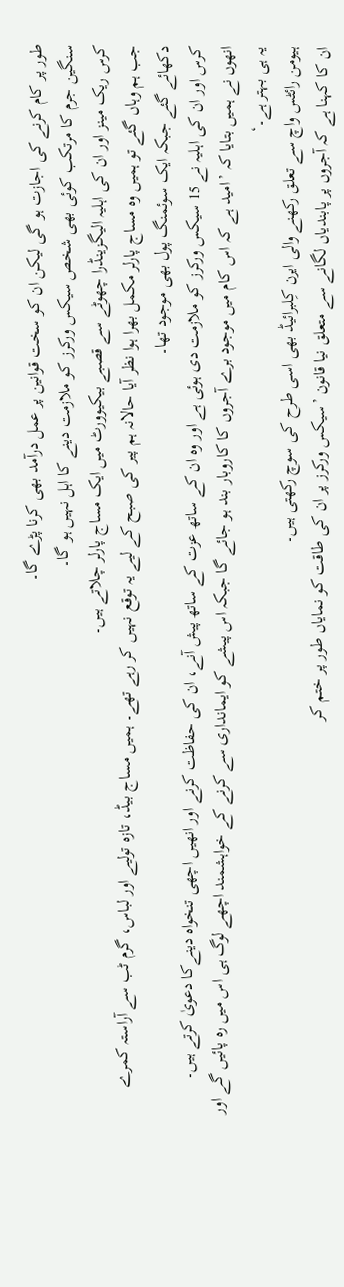طور پر کام کرنے کی اجازت ہو گی لیکن ان کو سخت قوانین پر عمل درآمد بھی کرنا پڑے گا۔
سنگین جرم کا مرتکب کوئی بھی شخص سیکس ورکرز کو ملازمت دینے کا اہل نہیں ہو گا۔
کرس ریک مینز اور ان کی اہلیہ الیگزینڈرا چھوٹے سے قصبے بیکیوورٹ میں ایک مساج پارلر چلاتے ہیں۔
جب ہم وہاں گئے تو ہمیں وہ مساج پارلر مکمل بھرا ہوا نظر آیا حالانہ ہم پیر کی صبح کے لیے یہ توقع نہیں کر رہے تھے۔ ہمیں مساج بیڈ، تازہ تولیے اور لباس، گرم ٹب سے آراستہ کمرے دکھائے گئے جبکہ ایک سوئمنگ پول بھی موجود تھا۔
کرس اور ان کی اہلیہ نے 15 سیکس ورکرز کو ملازمت دی ہوئی ہے اور وہ ان کے ساتھ عزت کے ساتھ پیش آنے، ان کی حفاظت کرنے اور انھیں اچھی تنخواہ دینےکا دعویٰ کرتے ہیں۔
انھوں نے ہمیں بتایا کہ ’امید ہے کہ اس کام میں موجود برے آجروں کا کاروبار بند ہو جائے گا جبکہ اس پیشے کو ایمانداری سے کرنے کے خواہشمند اچھے لوگ ہی اس میں رہ پائیں گے اور یہ ہی بہتر ہے۔‘
ہیومن رائٹس واچ سے تعلق رکھنے والی ایرن کِلبرائیڈ بھی اسی طرح کی سوچ رکھتی ہیں۔
ان کا کہنا ہے کہ آجروں پر پابندیاں لگانے سے متعلق نیا قانون ’سیکس ورکرز پر ان کی طاقت کو نمایاں طور پر ختم کر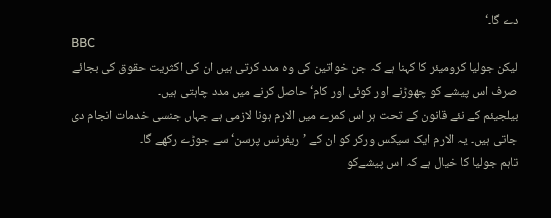دے گا۔‘
BBC
لیکن جولیا کرومیئر کا کہنا ہے کہ جن خواتین کی وہ مدد کرتی ہیں ان کی اکثریت حقوق کی بجائے صرف اس پیشے کو چھوڑنے اور کوئی اور کام‘ حاصل کرنے میں مدد چاہتی ہیں۔
بیلجیئم کے نئے قانون کے تحت ہر اس کمرے میں الارم ہونا لازمی ہے جہاں جنسی خدمات انجام دی جاتی ہیں۔ یہ الارم ایک سیکس ورکر کو ان کے ’ریفرنس پرسن‘ سے جوڑے رکھے گا۔
تاہم جولیا کا خیال ہے کہ اس پیشےکو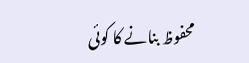محفوظ بنانے کا کوئی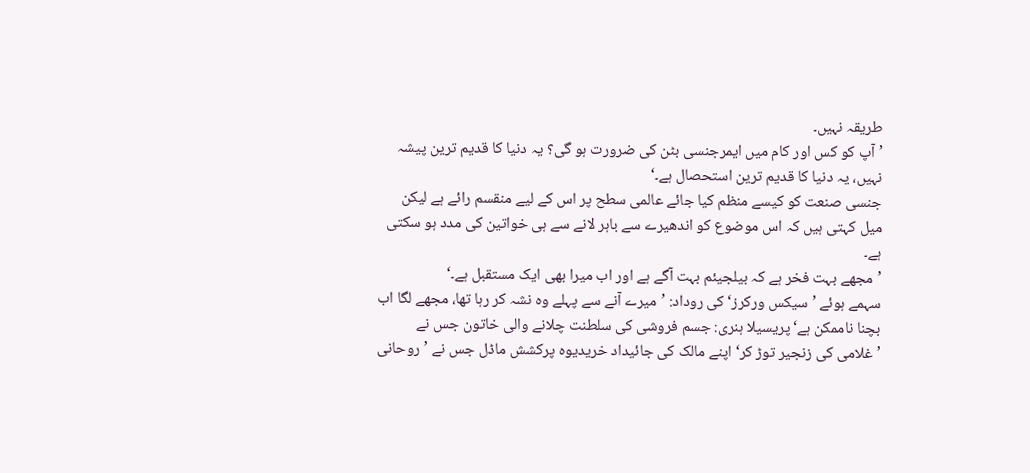طریقہ نہیں۔
’آپ کو کس اور کام میں ایمرجنسی بٹن کی ضرورت ہو گی؟ یہ دنیا کا قدیم ترین پیشہ نہیں، یہ دنیا کا قدیم ترین استحصال ہے۔‘
جنسی صنعت کو کیسے منظم کیا جائے عالمی سطح پر اس کے لیے منقسم رائے ہے لیکن میل کہتی ہیں کہ اس موضوع کو اندھیرے سے باہر لانے سے ہی خواتین کی مدد ہو سکتی ہے۔
’مجھے بہت فخر ہے کہ بیلجیئم بہت آگے ہے اور اب میرا بھی ایک مستقبل ہے۔‘
سہمے ہوئے ’سیکس ورکرز‘ کی روداد: ’میرے آنے سے پہلے وہ نشہ کر رہا تھا، مجھے لگا اب بچنا ناممکن ہے‘پریسیلا ہنری: جسم فروشی کی سلطنت چلانے والی خاتون جس نے ’غلامی کی زنجیر توڑ کر‘ اپنے مالک کی جائیداد خریدیوہ پرکشش ماڈل جس نے ’روحانی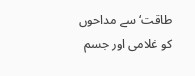طاقت‘ سے مداحوں کو غلامی اور جسم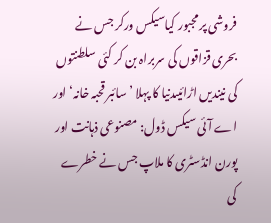فروشی پر مجبور کیاسیکس ورکر جس نے بحری قزاقوں کی سربراہ بن کر کئی سلطنتوں کی نیندیں اڑائیںدنیا کا پہلا ’سائبر قحبہ خانہ‘ اور اے آئی سیکس ڈول: مصنوعی ذہانت اور پورن انڈسٹری کا ملاپ جس نے خطرے کی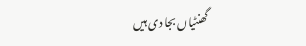گھنٹیاں بجا دی ہیں